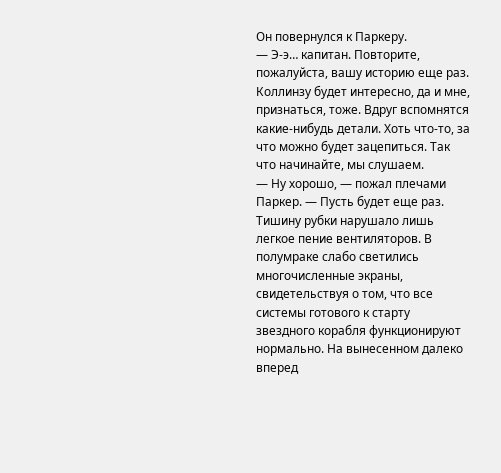Он повернулся к Паркеру.
— Э-э… капитан. Повторите, пожалуйста, вашу историю еще раз. Коллинзу будет интересно, да и мне, признаться, тоже. Вдруг вспомнятся какие-нибудь детали. Хоть что-то, за что можно будет зацепиться. Так что начинайте, мы слушаем.
— Ну хорошо, — пожал плечами Паркер. — Пусть будет еще раз.
Тишину рубки нарушало лишь легкое пение вентиляторов. В полумраке слабо светились многочисленные экраны, свидетельствуя о том, что все системы готового к старту звездного корабля функционируют нормально. На вынесенном далеко вперед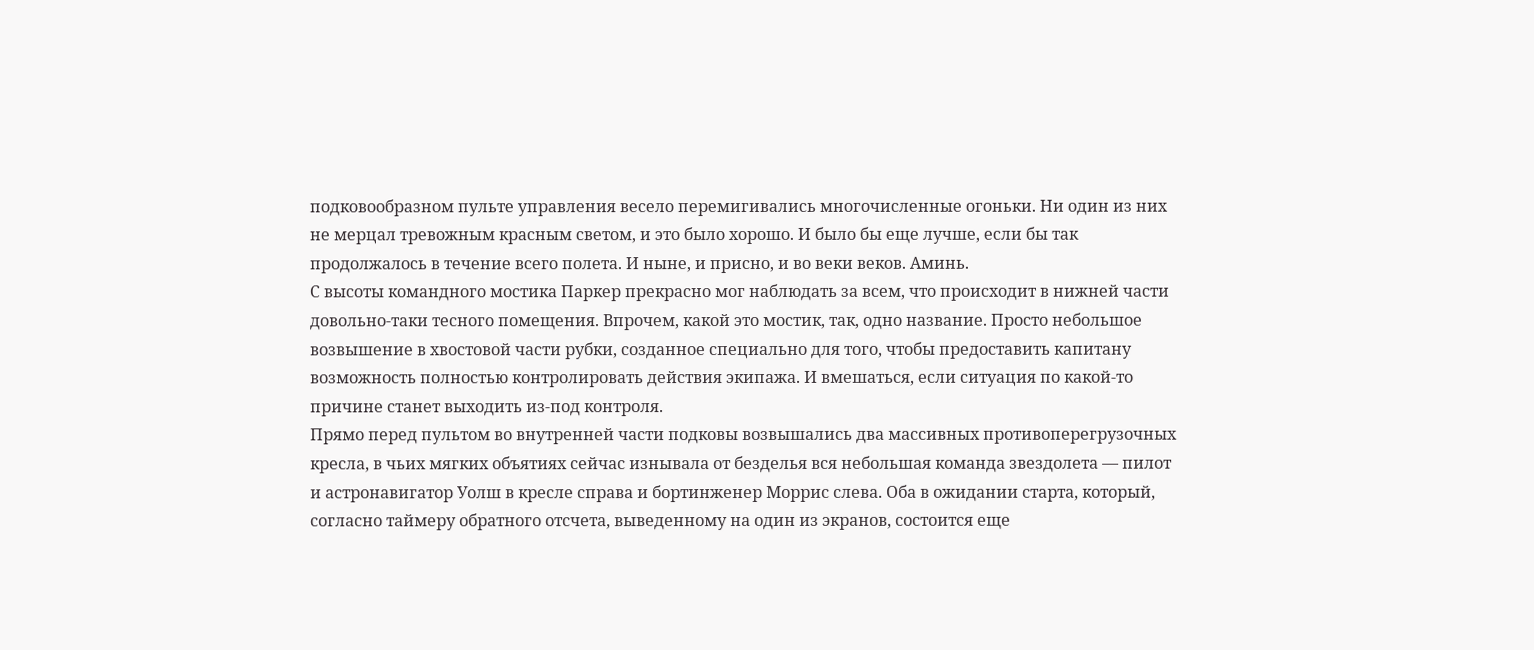подковообразном пульте управления весело перемигивались многочисленные огоньки. Ни один из них не мерцал тревожным красным светом, и это было хорошо. И было бы еще лучше, если бы так продолжалось в течение всего полета. И ныне, и присно, и во веки веков. Аминь.
С высоты командного мостика Паркер прекрасно мог наблюдать за всем, что происходит в нижней части довольно-таки тесного помещения. Впрочем, какой это мостик, так, одно название. Просто небольшое возвышение в хвостовой части рубки, созданное специально для того, чтобы предоставить капитану возможность полностью контролировать действия экипажа. И вмешаться, если ситуация по какой-то причине станет выходить из-под контроля.
Прямо перед пультом во внутренней части подковы возвышались два массивных противоперегрузочных кресла, в чьих мягких объятиях сейчас изнывала от безделья вся небольшая команда звездолета — пилот и астронавигатор Уолш в кресле справа и бортинженер Моррис слева. Оба в ожидании старта, который, согласно таймеру обратного отсчета, выведенному на один из экранов, состоится еще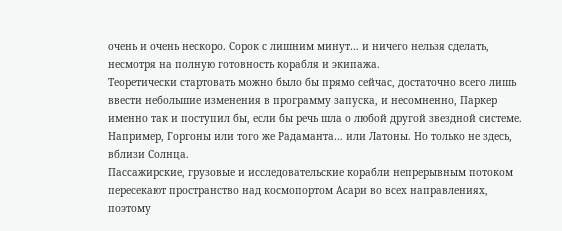очень и очень нескоро. Сорок с лишним минут… и ничего нельзя сделать, несмотря на полную готовность корабля и экипажа.
Теоретически стартовать можно было бы прямо сейчас, достаточно всего лишь ввести небольшие изменения в программу запуска, и несомненно, Паркер именно так и поступил бы, если бы речь шла о любой другой звездной системе. Например, Горгоны или того же Радаманта… или Латоны. Но только не здесь, вблизи Солнца.
Пассажирские, грузовые и исследовательские корабли непрерывным потоком пересекают пространство над космопортом Асари во всех направлениях, поэтому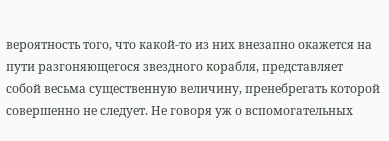вероятность того, что какой-то из них внезапно окажется на пути разгоняющегося звездного корабля, представляет собой весьма существенную величину, пренебрегать которой совершенно не следует. Не говоря уж о вспомогательных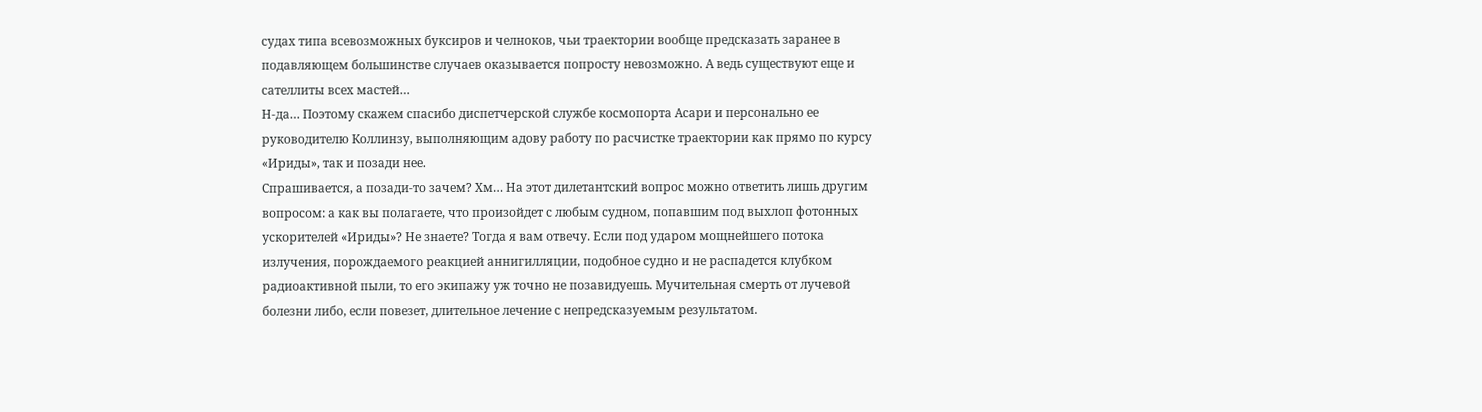судах типа всевозможных буксиров и челноков, чьи траектории вообще предсказать заранее в подавляющем большинстве случаев оказывается попросту невозможно. А ведь существуют еще и сателлиты всех мастей…
Н-да… Поэтому скажем спасибо диспетчерской службе космопорта Асари и персонально ее руководителю Коллинзу, выполняющим адову работу по расчистке траектории как прямо по курсу «Ириды», так и позади нее.
Спрашивается, а позади-то зачем? Хм… На этот дилетантский вопрос можно ответить лишь другим вопросом: а как вы полагаете, что произойдет с любым судном, попавшим под выхлоп фотонных ускорителей «Ириды»? Не знаете? Тогда я вам отвечу. Если под ударом мощнейшего потока излучения, порождаемого реакцией аннигилляции, подобное судно и не распадется клубком радиоактивной пыли, то его экипажу уж точно не позавидуешь. Мучительная смерть от лучевой болезни либо, если повезет, длительное лечение с непредсказуемым результатом.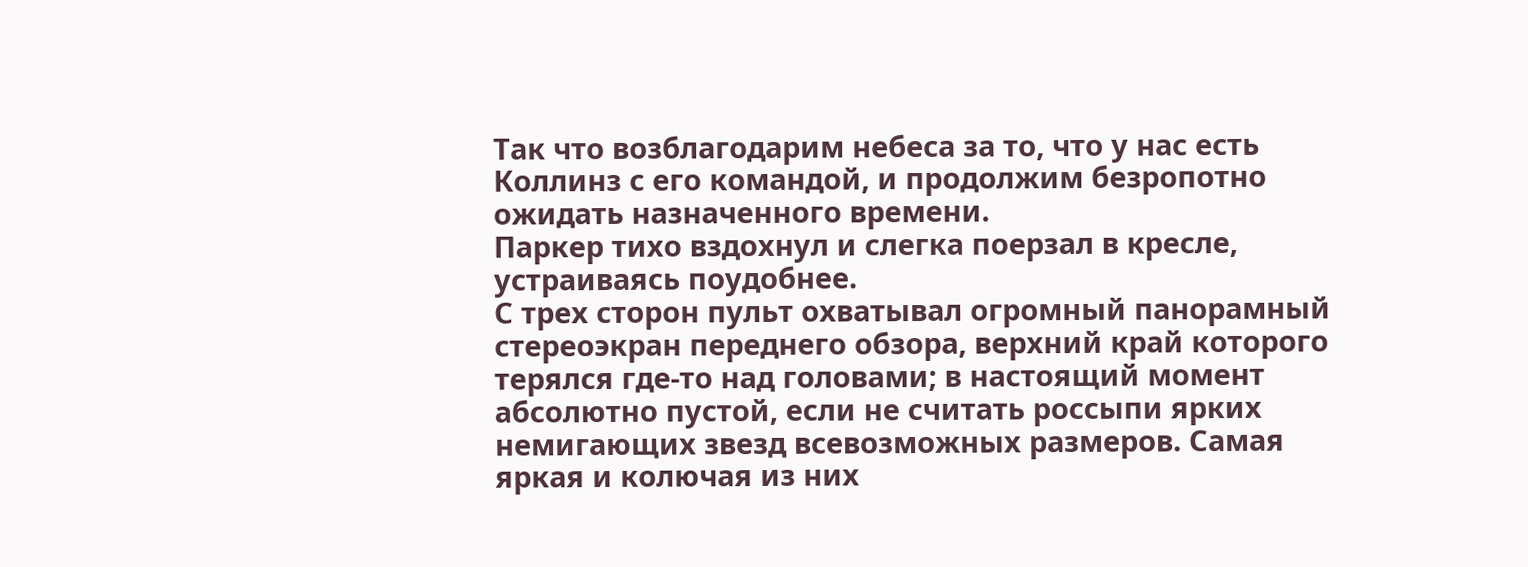Так что возблагодарим небеса за то, что у нас есть Коллинз с его командой, и продолжим безропотно ожидать назначенного времени.
Паркер тихо вздохнул и слегка поерзал в кресле, устраиваясь поудобнее.
С трех сторон пульт охватывал огромный панорамный стереоэкран переднего обзора, верхний край которого терялся где-то над головами; в настоящий момент абсолютно пустой, если не считать россыпи ярких немигающих звезд всевозможных размеров. Самая яркая и колючая из них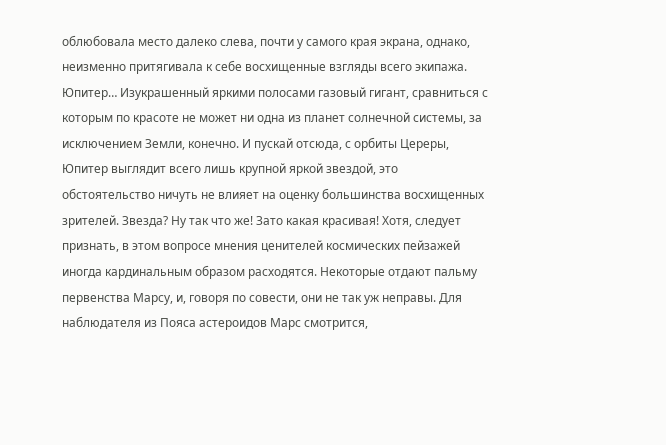облюбовала место далеко слева, почти у самого края экрана, однако, неизменно притягивала к себе восхищенные взгляды всего экипажа. Юпитер… Изукрашенный яркими полосами газовый гигант, сравниться с которым по красоте не может ни одна из планет солнечной системы, за исключением Земли, конечно. И пускай отсюда, с орбиты Цереры, Юпитер выглядит всего лишь крупной яркой звездой, это обстоятельство ничуть не влияет на оценку большинства восхищенных зрителей. Звезда? Ну так что же! Зато какая красивая! Хотя, следует признать, в этом вопросе мнения ценителей космических пейзажей иногда кардинальным образом расходятся. Некоторые отдают пальму первенства Марсу, и, говоря по совести, они не так уж неправы. Для наблюдателя из Пояса астероидов Марс смотрится,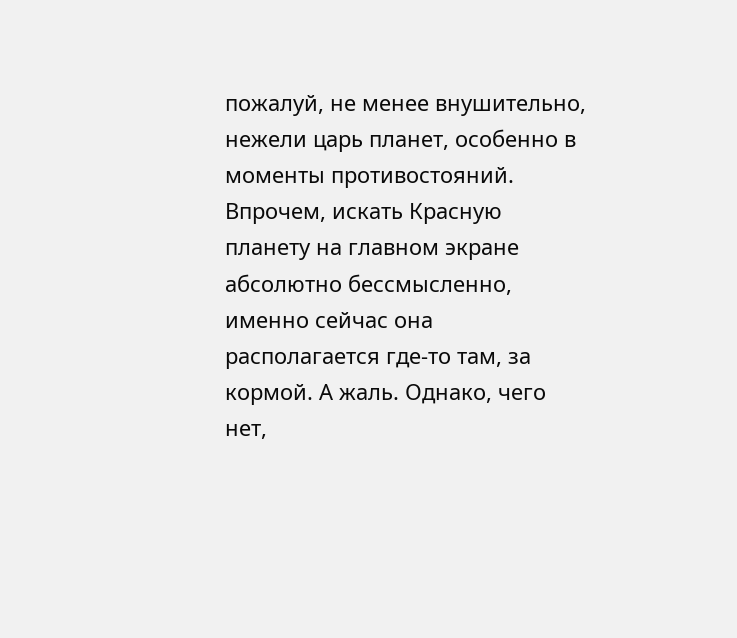пожалуй, не менее внушительно, нежели царь планет, особенно в моменты противостояний. Впрочем, искать Красную планету на главном экране абсолютно бессмысленно, именно сейчас она располагается где-то там, за кормой. А жаль. Однако, чего нет,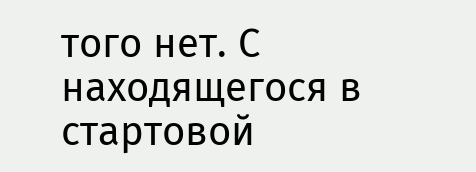того нет. С находящегося в стартовой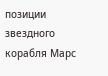позиции звездного корабля Марс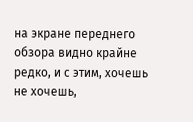на экране переднего обзора видно крайне редко, и с этим, хочешь не хочешь,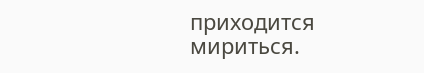приходится мириться.